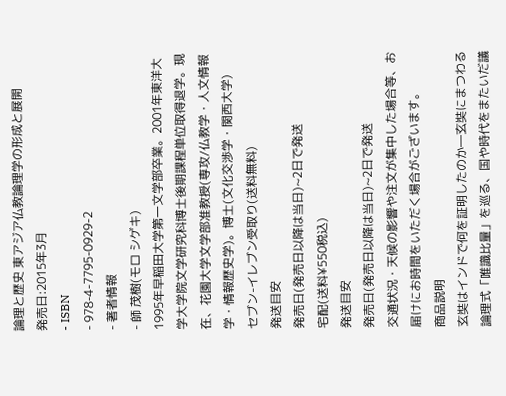論理と歴史 東アジア仏教論理学の形成と展開
発売日:2015年3月
- ISBN
- 978-4-7795-0929-2
- 著者情報
- 師 茂樹(モロ シゲキ)
1995年早稲田大学第一文学部卒業。2001年東洋大学大学院文学研究科博士後期課程単位取得退学。現在、花園大学文学部准教授(専攻/仏教学・人文情報学・情報歴史学)。博士(文化交渉学・関西大学)
セブン-イレブン受取り(送料無料)
発送目安
発売日(発売日以降は当日)~2日で発送
宅配(送料¥550税込)
発送目安
発売日(発売日以降は当日)~2日で発送
交通状況・天候の影響や注文が集中した場合等、お届けにお時間をいただく場合がございます。
商品説明
玄奘はインドで何を証明したのか―玄奘にまつわる論理式「唯識比量」を巡る、国や時代をまたいだ議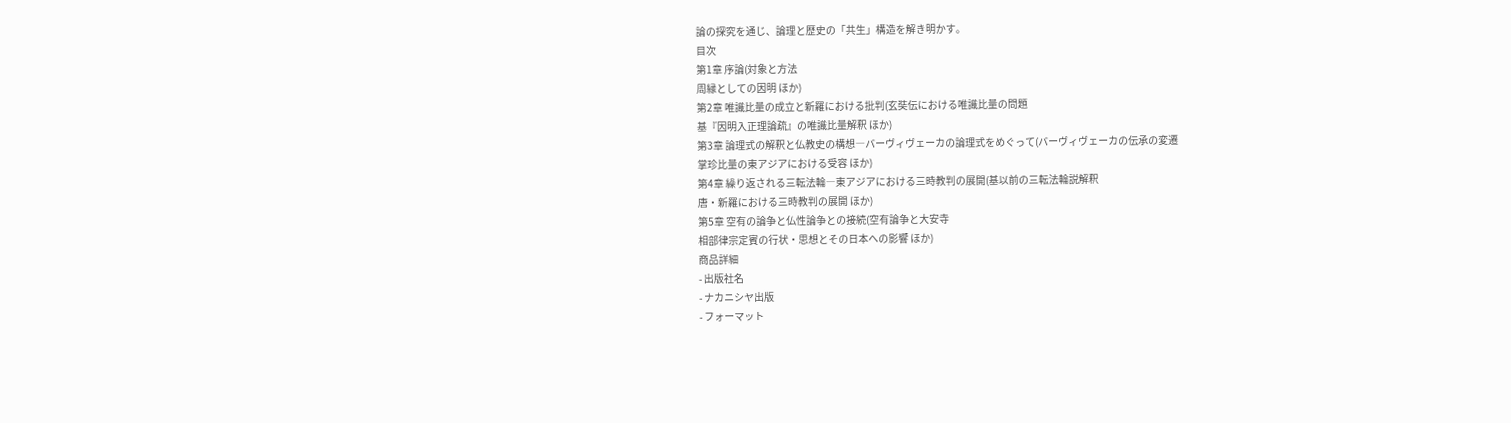論の探究を通じ、論理と歴史の「共生」構造を解き明かす。
目次
第1章 序論(対象と方法
周縁としての因明 ほか)
第2章 唯識比量の成立と新羅における批判(玄奘伝における唯識比量の問題
基『因明入正理論疏』の唯識比量解釈 ほか)
第3章 論理式の解釈と仏教史の構想―バーヴィヴェーカの論理式をめぐって(バーヴィヴェーカの伝承の変遷
掌珍比量の東アジアにおける受容 ほか)
第4章 繰り返される三転法輪―東アジアにおける三時教判の展開(基以前の三転法輪説解釈
唐・新羅における三時教判の展開 ほか)
第5章 空有の論争と仏性論争との接続(空有論争と大安寺
相部律宗定賓の行状・思想とその日本への影響 ほか)
商品詳細
- 出版社名
- ナカニシヤ出版
- フォーマット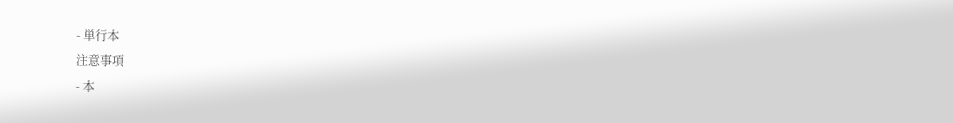- 単行本
注意事項
- 本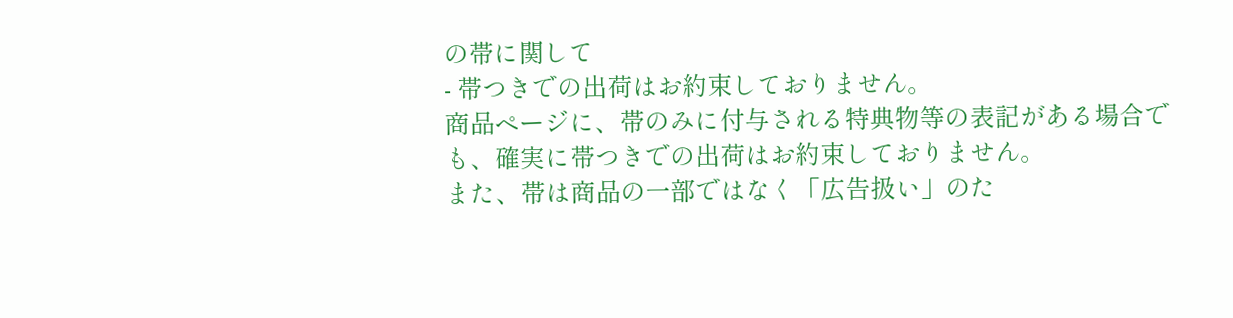の帯に関して
- 帯つきでの出荷はお約束しておりません。
商品ページに、帯のみに付与される特典物等の表記がある場合でも、確実に帯つきでの出荷はお約束しておりません。
また、帯は商品の一部ではなく「広告扱い」のた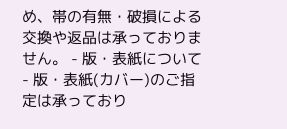め、帯の有無・破損による交換や返品は承っておりません。 - 版・表紙について
- 版・表紙(カバー)のご指定は承っており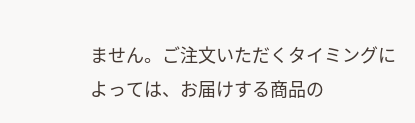ません。ご注文いただくタイミングによっては、お届けする商品の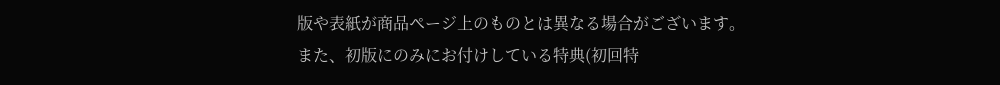版や表紙が商品ページ上のものとは異なる場合がございます。
また、初版にのみにお付けしている特典(初回特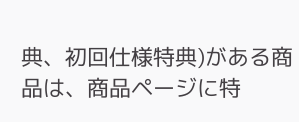典、初回仕様特典)がある商品は、商品ページに特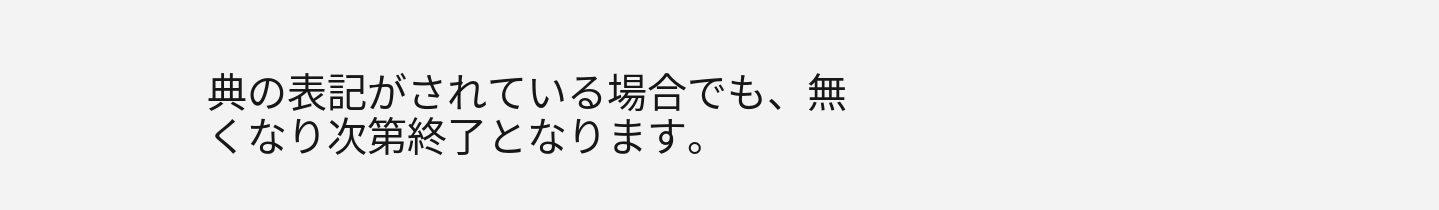典の表記がされている場合でも、無くなり次第終了となります。